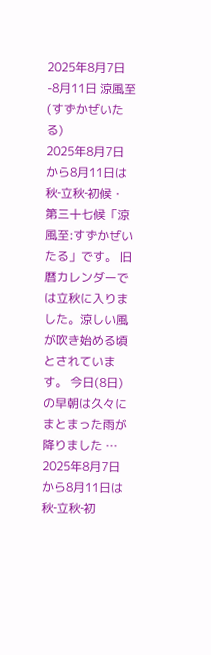2025年8月7日-8月11日 涼風至(すずかぜいたる)
2025年8月7日から8月11日は秋‐立秋‐初候・第三十七候「涼風至:すずかぜいたる」です。 旧暦カレンダーでは立秋に入りました。涼しい風が吹き始める頃とされています。 今日(8日)の早朝は久々にまとまった雨が降りました …
2025年8月7日から8月11日は秋‐立秋‐初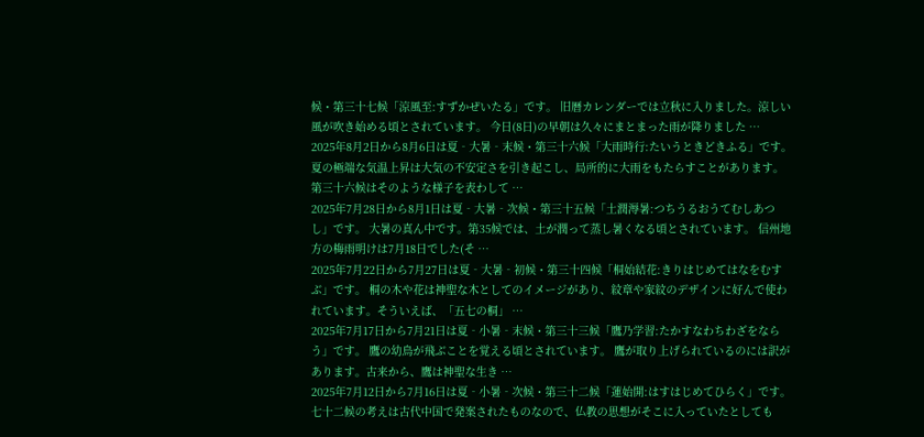候・第三十七候「涼風至:すずかぜいたる」です。 旧暦カレンダーでは立秋に入りました。涼しい風が吹き始める頃とされています。 今日(8日)の早朝は久々にまとまった雨が降りました …
2025年8月2日から8月6日は夏‐大暑‐末候・第三十六候「大雨時行:たいうときどきふる」です。 夏の極端な気温上昇は大気の不安定さを引き起こし、局所的に大雨をもたらすことがあります。第三十六候はそのような様子を表わして …
2025年7月28日から8月1日は夏‐大暑‐次候・第三十五候「土潤溽暑:つちうるおうてむしあつし」です。 大暑の真ん中です。第35候では、土が潤って蒸し暑くなる頃とされています。 信州地方の梅雨明けは7月18日でした(そ …
2025年7月22日から7月27日は夏‐大暑‐初候・第三十四候「桐始結花:きりはじめてはなをむすぶ」です。 桐の木や花は神聖な木としてのイメージがあり、紋章や家紋のデザインに好んで使われています。そういえば、「五七の桐」 …
2025年7月17日から7月21日は夏‐小暑‐末候・第三十三候「鷹乃学習:たかすなわちわざをならう」です。 鷹の幼鳥が飛ぶことを覚える頃とされています。 鷹が取り上げられているのには訳があります。古来から、鷹は神聖な生き …
2025年7月12日から7月16日は夏‐小暑‐次候・第三十二候「蓮始開:はすはじめてひらく」です。 七十二候の考えは古代中国で発案されたものなので、仏教の思想がそこに入っていたとしても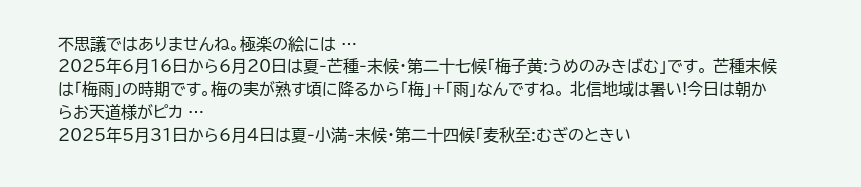不思議ではありませんね。極楽の絵には …
2025年6月16日から6月20日は夏‐芒種‐末候・第二十七候「梅子黄:うめのみきばむ」です。 芒種末候は「梅雨」の時期です。梅の実が熟す頃に降るから「梅」+「雨」なんですね。 北信地域は暑い!今日は朝からお天道様がピカ …
2025年5月31日から6月4日は夏‐小満‐末候・第二十四候「麦秋至:むぎのときい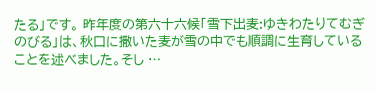たる」です。 昨年度の第六十六候「雪下出麦:ゆきわたりてむぎのびる」は、秋口に撒いた麦が雪の中でも順調に生育していることを述べました。そし …